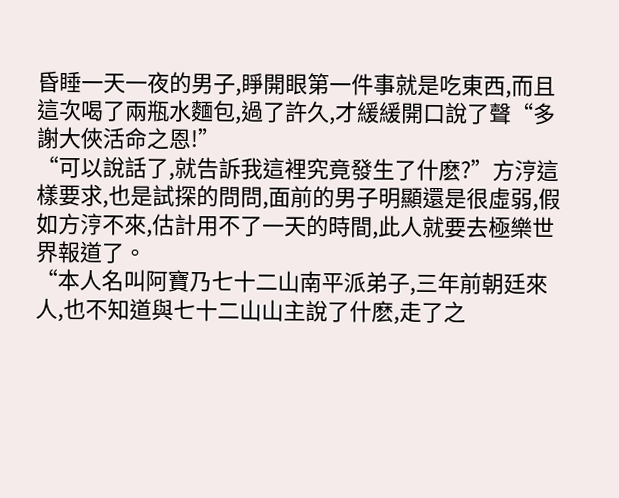昏睡一天一夜的男子,睜開眼第一件事就是吃東西,而且這次喝了兩瓶水麵包,過了許久,才緩緩開口說了聲“多謝大俠活命之恩!”
“可以說話了,就告訴我這裡究竟發生了什麽?”方涥這樣要求,也是試探的問問,面前的男子明顯還是很虛弱,假如方涥不來,估計用不了一天的時間,此人就要去極樂世界報道了。
“本人名叫阿寶乃七十二山南平派弟子,三年前朝廷來人,也不知道與七十二山山主說了什麽,走了之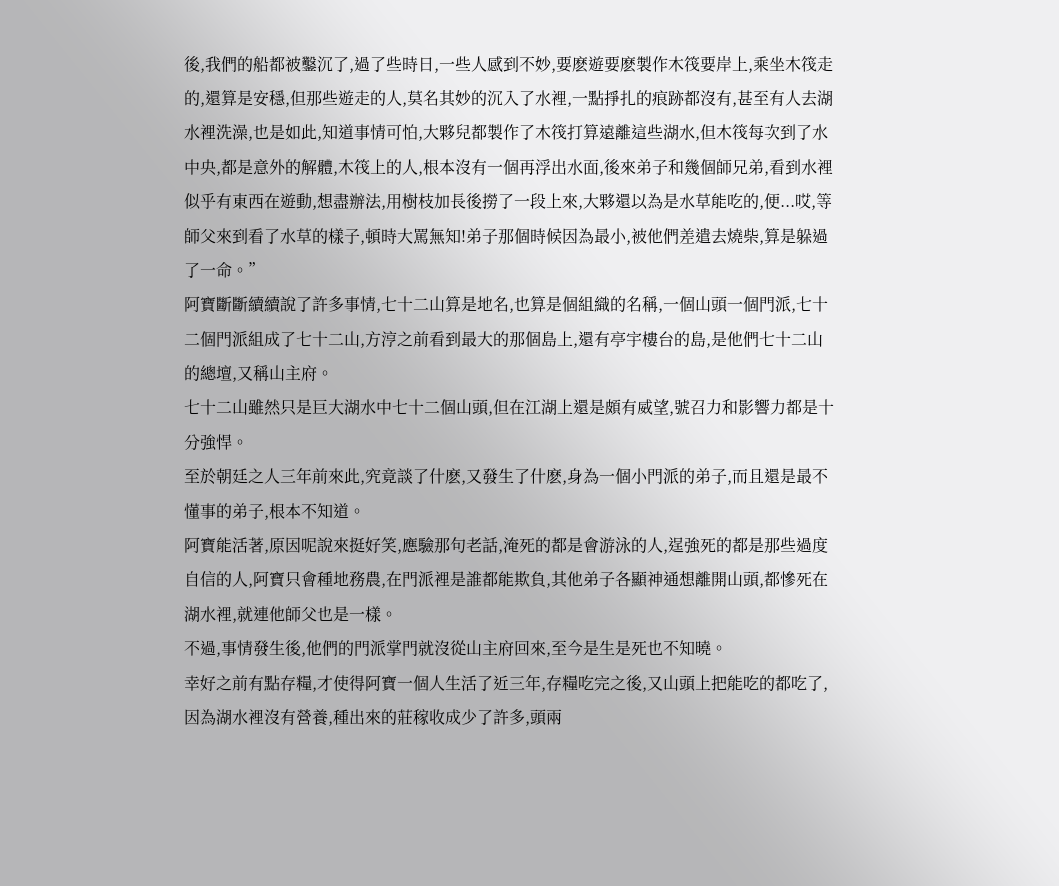後,我們的船都被鑿沉了,過了些時日,一些人感到不妙,要麽遊要麽製作木筏要岸上,乘坐木筏走的,還算是安穩,但那些遊走的人,莫名其妙的沉入了水裡,一點掙扎的痕跡都沒有,甚至有人去湖水裡洗澡,也是如此,知道事情可怕,大夥兒都製作了木筏打算遠離這些湖水,但木筏每次到了水中央,都是意外的解體,木筏上的人,根本沒有一個再浮出水面,後來弟子和幾個師兄弟,看到水裡似乎有東西在遊動,想盡辦法,用樹枝加長後撈了一段上來,大夥還以為是水草能吃的,便...哎,等師父來到看了水草的樣子,頓時大罵無知!弟子那個時候因為最小,被他們差遣去燒柴,算是躲過了一命。”
阿寶斷斷續續說了許多事情,七十二山算是地名,也算是個組織的名稱,一個山頭一個門派,七十二個門派組成了七十二山,方涥之前看到最大的那個島上,還有亭宇樓台的島,是他們七十二山的總壇,又稱山主府。
七十二山雖然只是巨大湖水中七十二個山頭,但在江湖上還是頗有威望,號召力和影響力都是十分強悍。
至於朝廷之人三年前來此,究竟談了什麽,又發生了什麽,身為一個小門派的弟子,而且還是最不懂事的弟子,根本不知道。
阿寶能活著,原因呢說來挺好笑,應驗那句老話,淹死的都是會游泳的人,逞強死的都是那些過度自信的人,阿寶只會種地務農,在門派裡是誰都能欺負,其他弟子各顯神通想離開山頭,都慘死在湖水裡,就連他師父也是一樣。
不過,事情發生後,他們的門派掌門就沒從山主府回來,至今是生是死也不知曉。
幸好之前有點存糧,才使得阿寶一個人生活了近三年,存糧吃完之後,又山頭上把能吃的都吃了,因為湖水裡沒有營養,種出來的莊稼收成少了許多,頭兩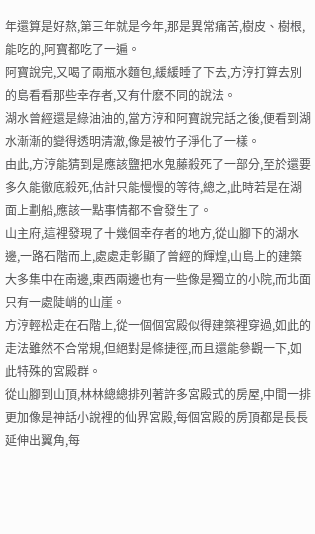年還算是好熬,第三年就是今年,那是異常痛苦,樹皮、樹根,能吃的,阿寶都吃了一遍。
阿寶說完,又喝了兩瓶水麵包,緩緩睡了下去,方涥打算去別的島看看那些幸存者,又有什麽不同的說法。
湖水曾經還是綠油油的,當方涥和阿寶說完話之後,便看到湖水漸漸的變得透明清澈,像是被竹子淨化了一樣。
由此,方涥能猜到是應該鹽把水鬼藤殺死了一部分,至於還要多久能徹底殺死,估計只能慢慢的等待,總之,此時若是在湖面上劃船,應該一點事情都不會發生了。
山主府,這裡發現了十幾個幸存者的地方,從山腳下的湖水邊,一路石階而上,處處走彰顯了曾經的輝煌,山島上的建築大多集中在南邊,東西兩邊也有一些像是獨立的小院,而北面只有一處陡峭的山崖。
方涥輕松走在石階上,從一個個宮殿似得建築裡穿過,如此的走法雖然不合常規,但絕對是條捷徑,而且還能參觀一下,如此特殊的宮殿群。
從山腳到山頂,林林總總排列著許多宮殿式的房屋,中間一排更加像是神話小說裡的仙界宮殿,每個宮殿的房頂都是長長延伸出翼角,每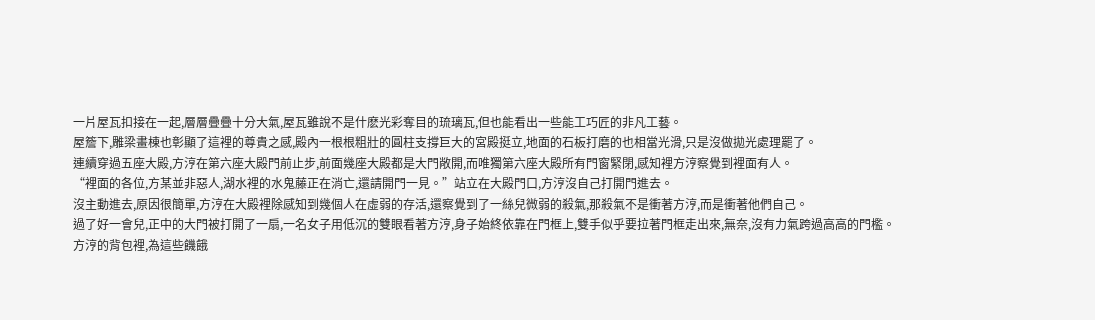一片屋瓦扣接在一起,層層疊疊十分大氣,屋瓦雖說不是什麽光彩奪目的琉璃瓦,但也能看出一些能工巧匠的非凡工藝。
屋簷下,雕梁畫棟也彰顯了這裡的尊貴之感,殿內一根根粗壯的圓柱支撐巨大的宮殿挺立,地面的石板打磨的也相當光滑,只是沒做拋光處理罷了。
連續穿過五座大殿,方涥在第六座大殿門前止步,前面幾座大殿都是大門敞開,而唯獨第六座大殿所有門窗緊閉,感知裡方涥察覺到裡面有人。
“裡面的各位,方某並非惡人,湖水裡的水鬼藤正在消亡,還請開門一見。”站立在大殿門口,方涥沒自己打開門進去。
沒主動進去,原因很簡單,方涥在大殿裡除感知到幾個人在虛弱的存活,還察覺到了一絲兒微弱的殺氣,那殺氣不是衝著方涥,而是衝著他們自己。
過了好一會兒,正中的大門被打開了一扇,一名女子用低沉的雙眼看著方涥,身子始終依靠在門框上,雙手似乎要拉著門框走出來,無奈,沒有力氣跨過高高的門檻。
方涥的背包裡,為這些饑餓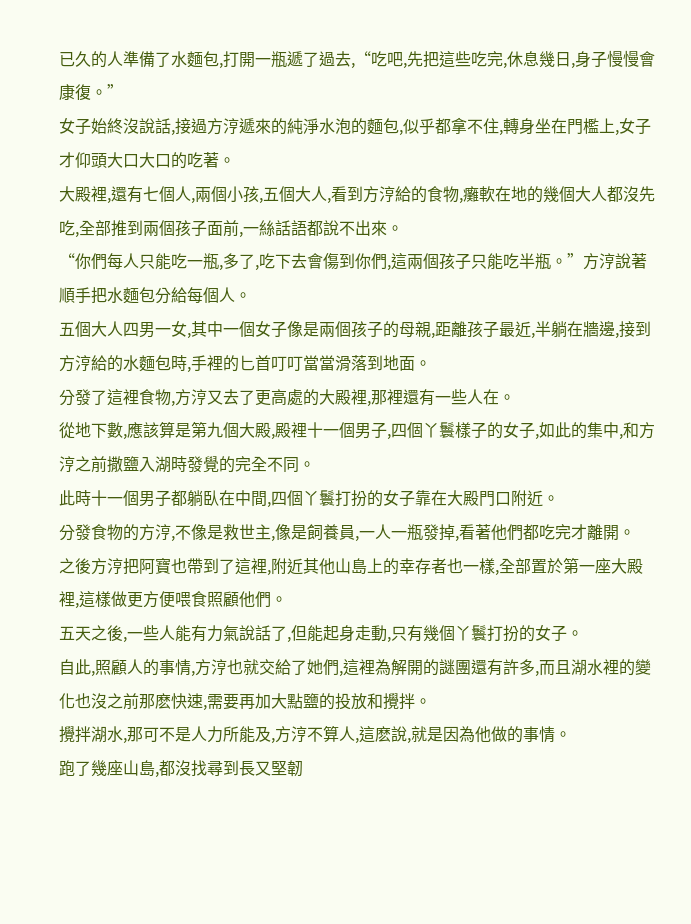已久的人準備了水麵包,打開一瓶遞了過去,“吃吧,先把這些吃完,休息幾日,身子慢慢會康復。”
女子始終沒說話,接過方涥遞來的純淨水泡的麵包,似乎都拿不住,轉身坐在門檻上,女子才仰頭大口大口的吃著。
大殿裡,還有七個人,兩個小孩,五個大人,看到方涥給的食物,癱軟在地的幾個大人都沒先吃,全部推到兩個孩子面前,一絲話語都說不出來。
“你們每人只能吃一瓶,多了,吃下去會傷到你們,這兩個孩子只能吃半瓶。”方涥說著順手把水麵包分給每個人。
五個大人四男一女,其中一個女子像是兩個孩子的母親,距離孩子最近,半躺在牆邊,接到方涥給的水麵包時,手裡的匕首叮叮當當滑落到地面。
分發了這裡食物,方涥又去了更高處的大殿裡,那裡還有一些人在。
從地下數,應該算是第九個大殿,殿裡十一個男子,四個丫鬟樣子的女子,如此的集中,和方涥之前撒鹽入湖時發覺的完全不同。
此時十一個男子都躺臥在中間,四個丫鬟打扮的女子靠在大殿門口附近。
分發食物的方涥,不像是救世主,像是飼養員,一人一瓶發掉,看著他們都吃完才離開。
之後方涥把阿寶也帶到了這裡,附近其他山島上的幸存者也一樣,全部置於第一座大殿裡,這樣做更方便喂食照顧他們。
五天之後,一些人能有力氣說話了,但能起身走動,只有幾個丫鬟打扮的女子。
自此,照顧人的事情,方涥也就交給了她們,這裡為解開的謎團還有許多,而且湖水裡的變化也沒之前那麽快速,需要再加大點鹽的投放和攪拌。
攪拌湖水,那可不是人力所能及,方涥不算人,這麽說,就是因為他做的事情。
跑了幾座山島,都沒找尋到長又堅韌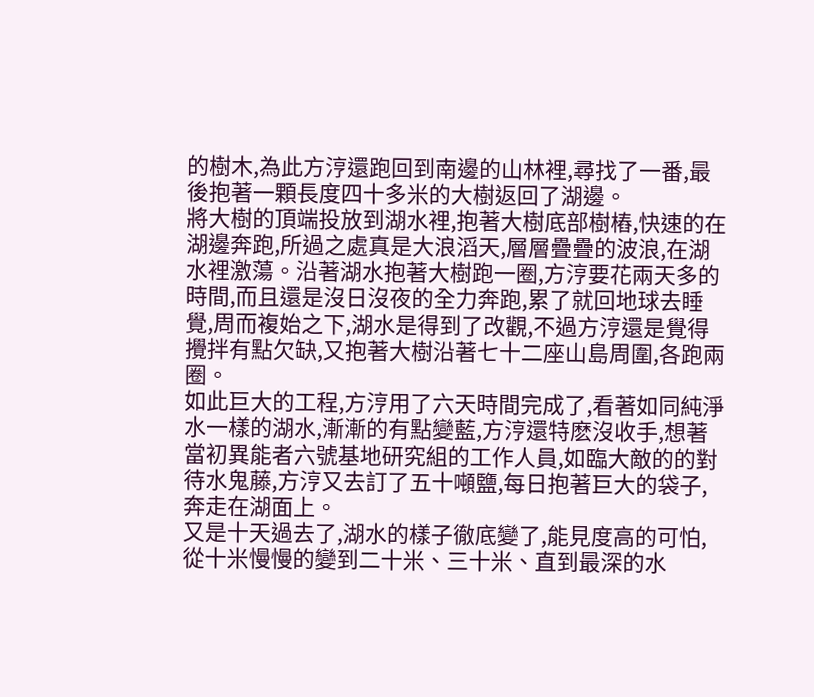的樹木,為此方涥還跑回到南邊的山林裡,尋找了一番,最後抱著一顆長度四十多米的大樹返回了湖邊。
將大樹的頂端投放到湖水裡,抱著大樹底部樹樁,快速的在湖邊奔跑,所過之處真是大浪滔天,層層疊疊的波浪,在湖水裡激蕩。沿著湖水抱著大樹跑一圈,方涥要花兩天多的時間,而且還是沒日沒夜的全力奔跑,累了就回地球去睡覺,周而複始之下,湖水是得到了改觀,不過方涥還是覺得攪拌有點欠缺,又抱著大樹沿著七十二座山島周圍,各跑兩圈。
如此巨大的工程,方涥用了六天時間完成了,看著如同純淨水一樣的湖水,漸漸的有點變藍,方涥還特麽沒收手,想著當初異能者六號基地研究組的工作人員,如臨大敵的的對待水鬼藤,方涥又去訂了五十噸鹽,每日抱著巨大的袋子,奔走在湖面上。
又是十天過去了,湖水的樣子徹底變了,能見度高的可怕,從十米慢慢的變到二十米、三十米、直到最深的水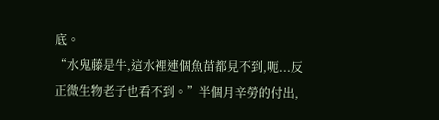底。
“水鬼藤是牛,這水裡連個魚苗都見不到,呃...反正微生物老子也看不到。”半個月辛勞的付出,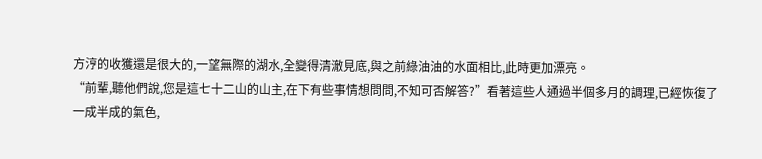方涥的收獲還是很大的,一望無際的湖水,全變得清澈見底,與之前綠油油的水面相比,此時更加漂亮。
“前輩,聽他們說,您是這七十二山的山主,在下有些事情想問問,不知可否解答?”看著這些人通過半個多月的調理,已經恢復了一成半成的氣色,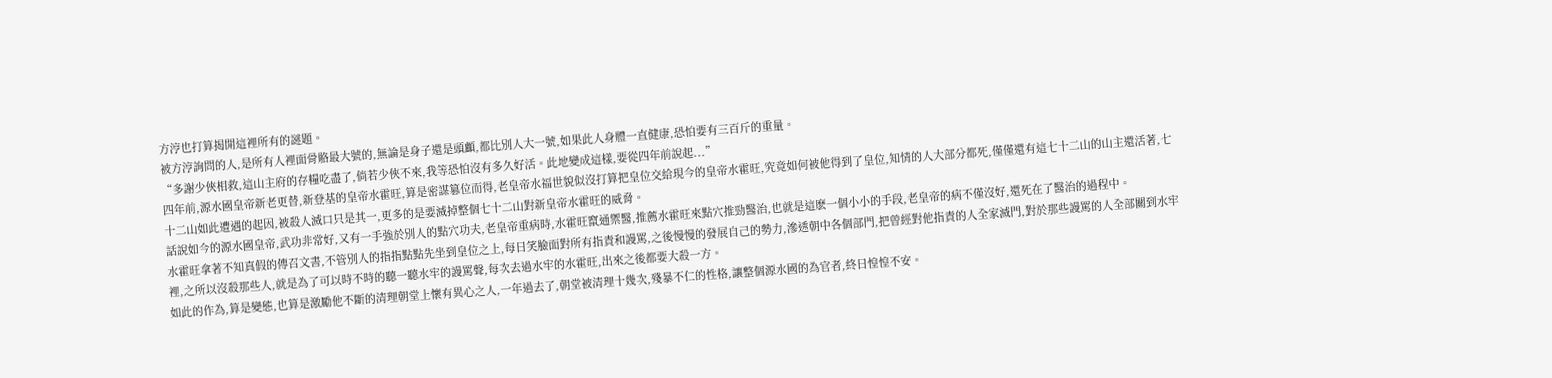方涥也打算揭開這裡所有的謎題。
被方涥詢問的人,是所有人裡面骨骼最大號的,無論是身子還是頭顱,都比別人大一號,如果此人身體一直健康,恐怕要有三百斤的重量。
“多謝少俠相救,這山主府的存糧吃盡了,倘若少俠不來,我等恐怕沒有多久好活。此地變成這樣,要從四年前說起...”
四年前,源水國皇帝新老更替,新登基的皇帝水霍旺,算是密謀篡位而得,老皇帝水福世貌似沒打算把皇位交給現今的皇帝水霍旺,究竟如何被他得到了皇位,知情的人大部分都死,僅僅還有這七十二山的山主還活著,七十二山如此遭遇的起因,被殺人滅口只是其一,更多的是要滅掉整個七十二山對新皇帝水霍旺的威脅。
話說如今的源水國皇帝,武功非常好,又有一手強於別人的點穴功夫,老皇帝重病時,水霍旺竄通禦醫,推薦水霍旺來點穴推勁醫治,也就是這麽一個小小的手段,老皇帝的病不僅沒好,還死在了醫治的過程中。
水霍旺拿著不知真假的傳召文書,不管別人的指指點點先坐到皇位之上,每日笑臉面對所有指責和謾罵,之後慢慢的發展自己的勢力,滲透朝中各個部門,把曾經對他指責的人全家滅門,對於那些謾罵的人全部關到水牢裡,之所以沒殺那些人,就是為了可以時不時的聽一聽水牢的謾罵聲,每次去過水牢的水霍旺,出來之後都要大殺一方。
如此的作為,算是變態,也算是激勵他不斷的清理朝堂上懷有異心之人,一年過去了,朝堂被清理十幾次,殘暴不仁的性格,讓整個源水國的為官者,終日惶惶不安。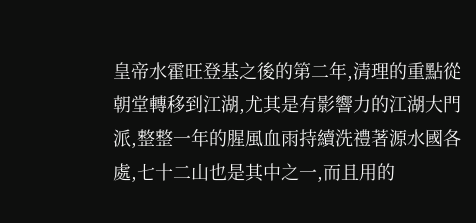皇帝水霍旺登基之後的第二年,清理的重點從朝堂轉移到江湖,尤其是有影響力的江湖大門派,整整一年的腥風血雨持續洗禮著源水國各處,七十二山也是其中之一,而且用的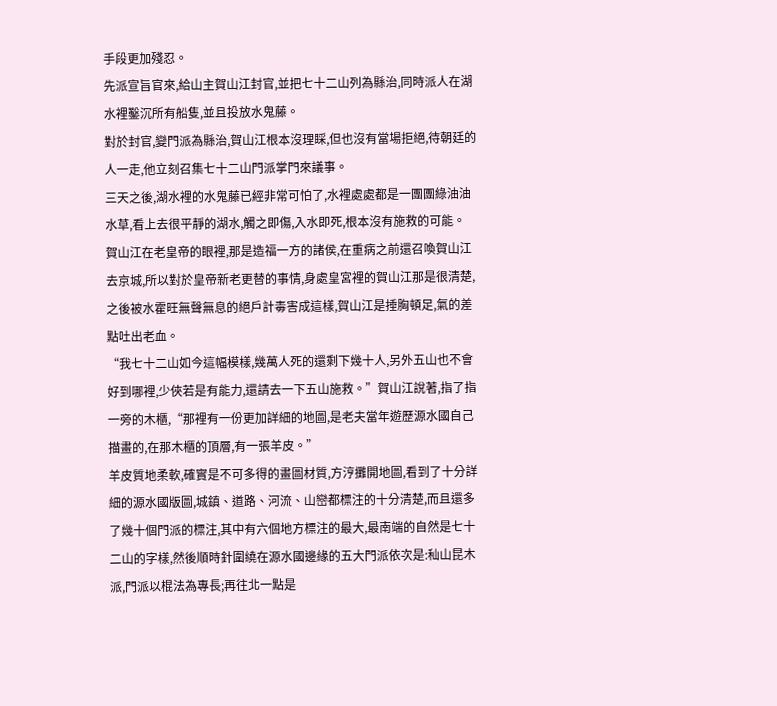手段更加殘忍。
先派宣旨官來,給山主賀山江封官,並把七十二山列為縣治,同時派人在湖水裡鑿沉所有船隻,並且投放水鬼藤。
對於封官,變門派為縣治,賀山江根本沒理睬,但也沒有當場拒絕,待朝廷的人一走,他立刻召集七十二山門派掌門來議事。
三天之後,湖水裡的水鬼藤已經非常可怕了,水裡處處都是一團團綠油油水草,看上去很平靜的湖水,觸之即傷,入水即死,根本沒有施救的可能。
賀山江在老皇帝的眼裡,那是造福一方的諸侯,在重病之前還召喚賀山江去京城,所以對於皇帝新老更替的事情,身處皇宮裡的賀山江那是很清楚,之後被水霍旺無聲無息的絕戶計毒害成這樣,賀山江是捶胸頓足,氣的差點吐出老血。
“我七十二山如今這幅模樣,幾萬人死的還剩下幾十人,另外五山也不會好到哪裡,少俠若是有能力,還請去一下五山施救。”賀山江說著,指了指一旁的木櫃,“那裡有一份更加詳細的地圖,是老夫當年遊歷源水國自己描畫的,在那木櫃的頂層,有一張羊皮。”
羊皮質地柔軟,確實是不可多得的畫圖材質,方涥攤開地圖,看到了十分詳細的源水國版圖,城鎮、道路、河流、山巒都標注的十分清楚,而且還多了幾十個門派的標注,其中有六個地方標注的最大,最南端的自然是七十二山的字樣,然後順時針圍繞在源水國邊緣的五大門派依次是:秈山昆木派,門派以棍法為專長;再往北一點是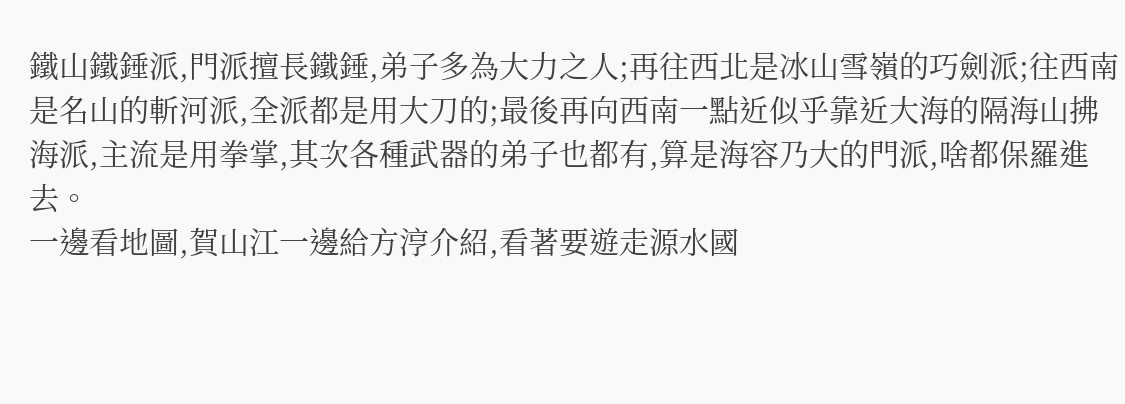鐵山鐵錘派,門派擅長鐵錘,弟子多為大力之人;再往西北是冰山雪嶺的巧劍派;往西南是名山的斬河派,全派都是用大刀的;最後再向西南一點近似乎靠近大海的隔海山拂海派,主流是用拳掌,其次各種武器的弟子也都有,算是海容乃大的門派,啥都保羅進去。
一邊看地圖,賀山江一邊給方涥介紹,看著要遊走源水國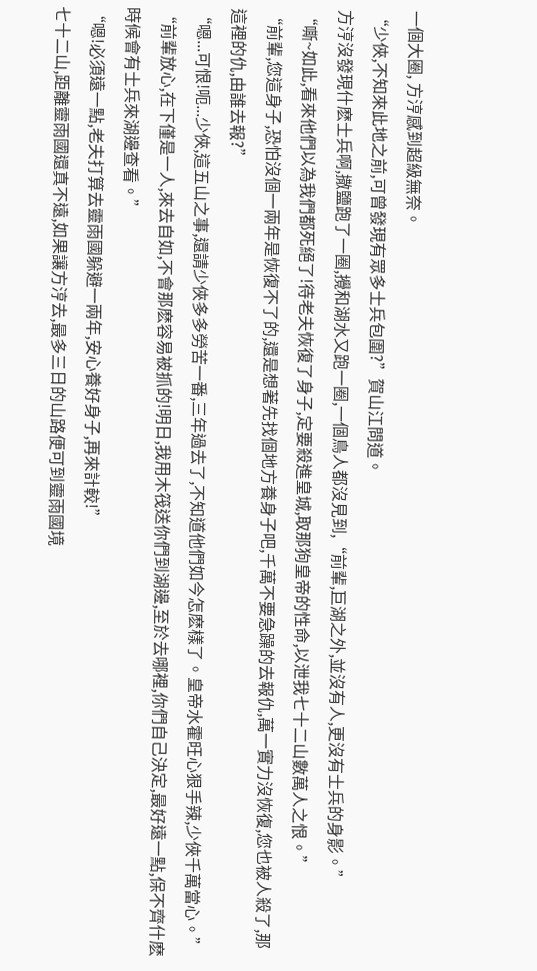一個大圈, 方涥感到超級無奈。
“少俠,不知來此地之前,可曾發現有眾多士兵包圍?”賀山江問道。
方涥沒發現什麽士兵啊,撒鹽跑了一圈,攪和湖水又跑一圈,一個鳥人都沒見到,“前輩,巨湖之外,並沒有人,更沒有士兵的身影。”
“嘶~如此,看來他們以為我們都死絕了!待老夫恢復了身子,定要殺進皇城,取那狗皇帝的性命,以泄我七十二山數萬人之恨。”
“前輩,您這身子,恐怕沒個一兩年是恢復不了的,還是想著先找個地方養身子吧,千萬不要急躁的去報仇,萬一實力沒恢復,您也被人殺了,那這裡的仇,由誰去報?”
“嗯...可恨!呃...少俠,這五山之事,還請少俠多多勞苦一番,三年過去了,不知道他們如今怎麽樣了。皇帝水霍旺心狠手辣,少俠千萬當心。”
“前輩放心,在下僅是一人,來去自如,不會那麽容易被抓的!明日,我用木筏送你們到湖邊,至於去哪裡,你們自己決定,最好遠一點,保不齊什麽時候會有士兵來湖邊查看。”
“嗯!必須遠一點,老夫打算去靈雨國躲避一兩年,安心養好身子,再來計較!”
七十二山,距離靈雨國還真不遠,如果讓方涥去,最多三日的山路便可到靈雨國境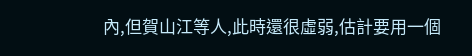內,但賀山江等人,此時還很虛弱,估計要用一個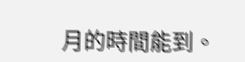月的時間能到。